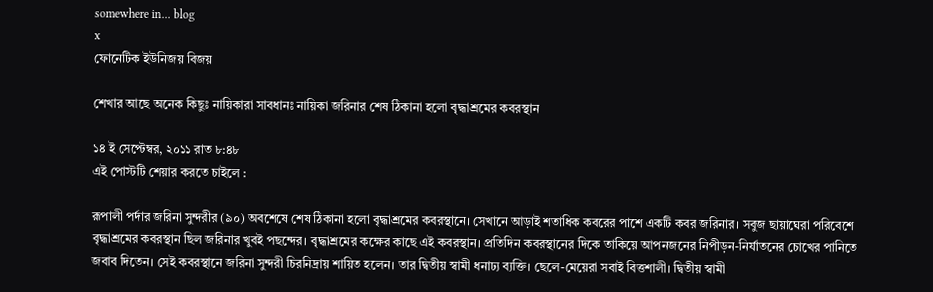somewhere in... blog
x
ফোনেটিক ইউনিজয় বিজয়

শেখার আছে অনেক কিছুঃ নায়িকারা সাবধানঃ নায়িকা জরিনার শেষ ঠিকানা হলো বৃদ্ধাশ্রমের কবরস্থান

১৪ ই সেপ্টেম্বর, ২০১১ রাত ৮:৪৮
এই পোস্টটি শেয়ার করতে চাইলে :

রূপালী পর্দার জরিনা সুন্দরীর (৯০) অবশেষে শেষ ঠিকানা হলো বৃদ্ধাশ্রমের কবরস্থানে। সেখানে আড়াই শতাধিক কবরের পাশে একটি কবর জরিনার। সবুজ ছায়াঘেরা পরিবেশে বৃদ্ধাশ্রমের কবরস্থান ছিল জরিনার খুবই পছন্দের। বৃদ্ধাশ্রমের কক্ষের কাছে এই কবরস্থান। প্রতিদিন কবরস্থানের দিকে তাকিয়ে আপনজনের নিপীড়ন-নির্যাতনের চোখের পানিতে জবাব দিতেন। সেই কবরস্থানে জরিনা সুন্দরী চিরনিদ্রায় শায়িত হলেন। তার দ্বিতীয় স্বামী ধনাঢ্য ব্যক্তি। ছেলে-মেয়েরা সবাই বিত্তশালী। দ্বিতীয় স্বামী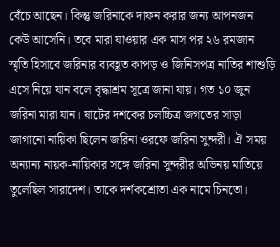বেঁচে আছেন। কিন্তু জরিনাকে দাফন করার জন্য আপনজন কেউ আসেনি। তবে মারা যাওয়ার এক মাস পর ২৬ রমজান স্মৃতি হিসাবে জরিনার ব্যবহূত কাপড় ও জিনিসপত্র নাতির শাশুড়ি এসে নিয়ে যান বলে বৃদ্ধাশ্রম সূত্রে জানা যায়। গত ১০ জুন জরিনা মারা যান। ষাটের দশকের চলচ্চিত্র জগতের সাড়া জাগানো নায়িকা ছিলেন জরিনা ওরফে জরিনা সুন্দরী। ঐ সময় অন্যান্য নায়ক-নায়িকার সঙ্গে জরিনা সুন্দরীর অভিনয় মাতিয়ে তুলেছিল সারাদেশ। তাকে দর্শকশ্রোতা এক নামে চিনতো।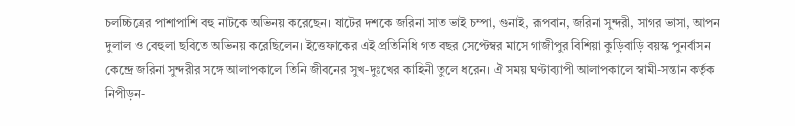চলচ্চিত্রের পাশাপাশি বহু নাটকে অভিনয় করেছেন। ষাটের দশকে জরিনা সাত ভাই চম্পা, গুনাই, রূপবান, জরিনা সুন্দরী, সাগর ভাসা, আপন দুলাল ও বেহুলা ছবিতে অভিনয় করেছিলেন। ইত্তেফাকের এই প্রতিনিধি গত বছর সেপ্টেম্বর মাসে গাজীপুর বিশিয়া কুড়িবাড়ি বয়স্ক পুনর্বাসন কেন্দ্রে জরিনা সুন্দরীর সঙ্গে আলাপকালে তিনি জীবনের সুখ-দুঃখের কাহিনী তুলে ধরেন। ঐ সময় ঘণ্টাব্যাপী আলাপকালে স্বামী-সন্তান কর্তৃক নিপীড়ন-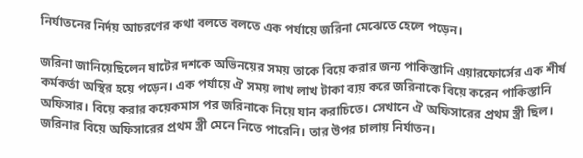নির্যাতনের নির্দয় আচরণের কথা বলতে বলতে এক পর্যায়ে জরিনা মেঝেতে হেলে পড়েন।

জরিনা জানিয়েছিলেন ষাটের দশকে অভিনয়ের সময় তাকে বিয়ে করার জন্য পাকিস্তানি এয়ারফোর্সের এক শীর্ষ কর্মকর্তা অস্থির হয়ে পড়েন। এক পর্যায়ে ঐ সময় লাখ লাখ টাকা ব্যয় করে জরিনাকে বিয়ে করেন পাকিস্তানি অফিসার। বিয়ে করার কয়েকমাস পর জরিনাকে নিয়ে যান করাচিতে। সেখানে ঐ অফিসারের প্রথম স্ত্রী ছিল। জরিনার বিয়ে অফিসারের প্রথম স্ত্রী মেনে নিতে পারেনি। তার উপর চালায় নির্যাতন।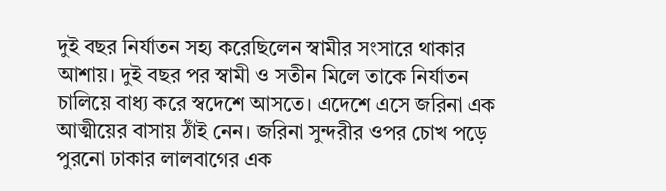দুই বছর নির্যাতন সহ্য করেছিলেন স্বামীর সংসারে থাকার আশায়। দুই বছর পর স্বামী ও সতীন মিলে তাকে নির্যাতন চালিয়ে বাধ্য করে স্বদেশে আসতে। এদেশে এসে জরিনা এক আত্মীয়ের বাসায় ঠাঁই নেন। জরিনা সুন্দরীর ওপর চোখ পড়ে পুরনো ঢাকার লালবাগের এক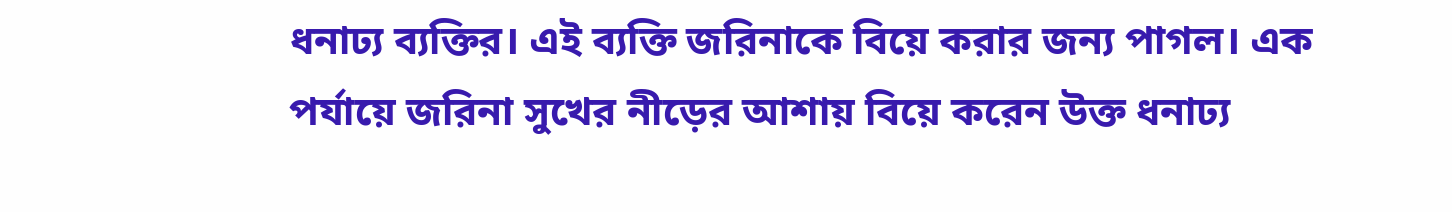ধনাঢ্য ব্যক্তির। এই ব্যক্তি জরিনাকে বিয়ে করার জন্য পাগল। এক পর্যায়ে জরিনা সুখের নীড়ের আশায় বিয়ে করেন উক্ত ধনাঢ্য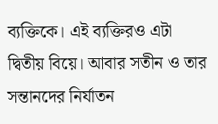ব্যক্তিকে। এই ব্যক্তিরও এটা দ্বিতীয় বিয়ে। আবার সতীন ও তার সন্তানদের নির্যাতন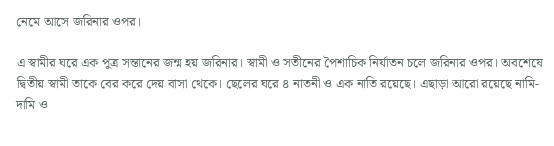নেমে আসে জরিনার ওপর।

এ স্বামীর ঘরে এক পুত্র সন্তানের জন্ম হয় জরিনার। স্বামী ও সতীনের পৈশাচিক নির্যাতন চলে জরিনার ওপর। অবশেষে দ্বিতীয় স্বামী তাকে বের করে দেয় বাসা থেকে। ছেলের ঘরে ৪ নাতনী ও এক নাতি রয়েছে। এছাড়া আরো রয়েছে নামি-দামি ও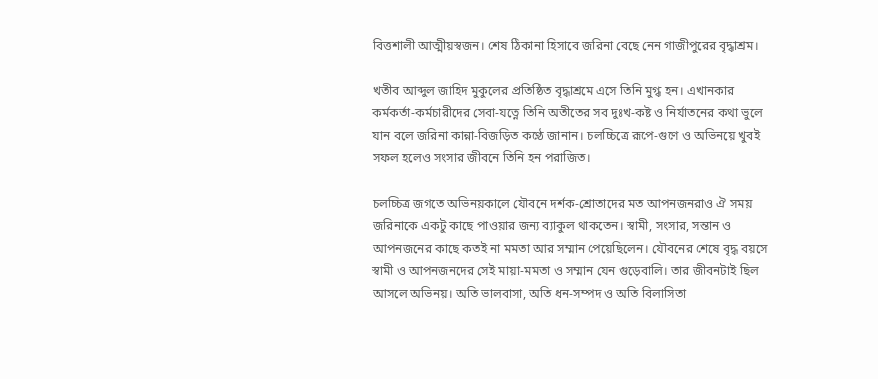বিত্তশালী আত্মীয়স্বজন। শেষ ঠিকানা হিসাবে জরিনা বেছে নেন গাজীপুরের বৃদ্ধাশ্রম।

খতীব আব্দুল জাহিদ মুকুলের প্রতিষ্ঠিত বৃদ্ধাশ্রমে এসে তিনি মুগ্ধ হন। এখানকার কর্মকর্তা-কর্মচারীদের সেবা-যত্নে তিনি অতীতের সব দুঃখ-কষ্ট ও নির্যাতনের কথা ভুলে যান বলে জরিনা কান্না-বিজড়িত কণ্ঠে জানান। চলচ্চিত্রে রূপে-গুণে ও অভিনয়ে খুবই সফল হলেও সংসার জীবনে তিনি হন পরাজিত।

চলচ্চিত্র জগতে অভিনয়কালে যৌবনে দর্শক-শ্রোতাদের মত আপনজনরাও ঐ সময় জরিনাকে একটু কাছে পাওয়ার জন্য ব্যাকুল থাকতেন। স্বামী, সংসার, সন্তান ও আপনজনের কাছে কতই না মমতা আর সম্মান পেয়েছিলেন। যৌবনের শেষে বৃদ্ধ বয়সে স্বামী ও আপনজনদের সেই মায়া-মমতা ও সম্মান যেন গুড়েবালি। তার জীবনটাই ছিল আসলে অভিনয়। অতি ভালবাসা, অতি ধন-সম্পদ ও অতি বিলাসিতা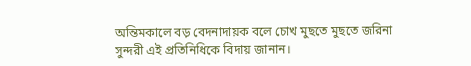অন্তিমকালে বড় বেদনাদায়ক বলে চোখ মুছতে মুছতে জরিনা সুন্দরী এই প্রতিনিধিকে বিদায় জানান।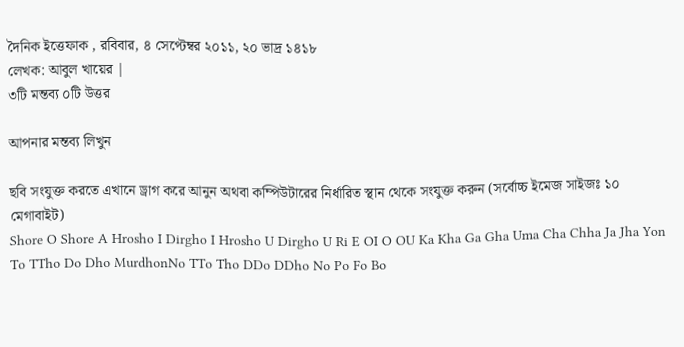দৈনিক ইত্তেফাক , রবিবার, ৪ সেপ্টেম্বর ২০১১, ২০ ভাদ্র ১৪১৮
লেখক: আবুল খায়ের |
৩টি মন্তব্য ০টি উত্তর

আপনার মন্তব্য লিখুন

ছবি সংযুক্ত করতে এখানে ড্রাগ করে আনুন অথবা কম্পিউটারের নির্ধারিত স্থান থেকে সংযুক্ত করুন (সর্বোচ্চ ইমেজ সাইজঃ ১০ মেগাবাইট)
Shore O Shore A Hrosho I Dirgho I Hrosho U Dirgho U Ri E OI O OU Ka Kha Ga Gha Uma Cha Chha Ja Jha Yon To TTho Do Dho MurdhonNo TTo Tho DDo DDho No Po Fo Bo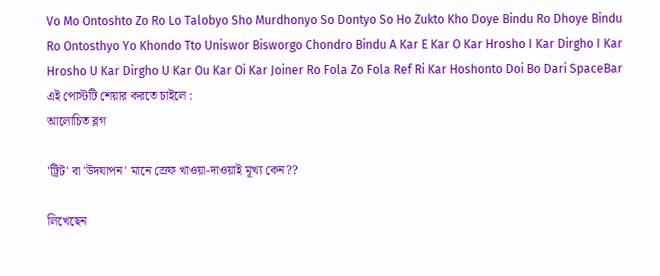Vo Mo Ontoshto Zo Ro Lo Talobyo Sho Murdhonyo So Dontyo So Ho Zukto Kho Doye Bindu Ro Dhoye Bindu Ro Ontosthyo Yo Khondo Tto Uniswor Bisworgo Chondro Bindu A Kar E Kar O Kar Hrosho I Kar Dirgho I Kar Hrosho U Kar Dirgho U Kar Ou Kar Oi Kar Joiner Ro Fola Zo Fola Ref Ri Kar Hoshonto Doi Bo Dari SpaceBar
এই পোস্টটি শেয়ার করতে চাইলে :
আলোচিত ব্লগ

'ট্রিট' বা 'উদযাপন' মানে স্রেফ খাওয়া-দাওয়াই মূখ্য কেন??

লিখেছেন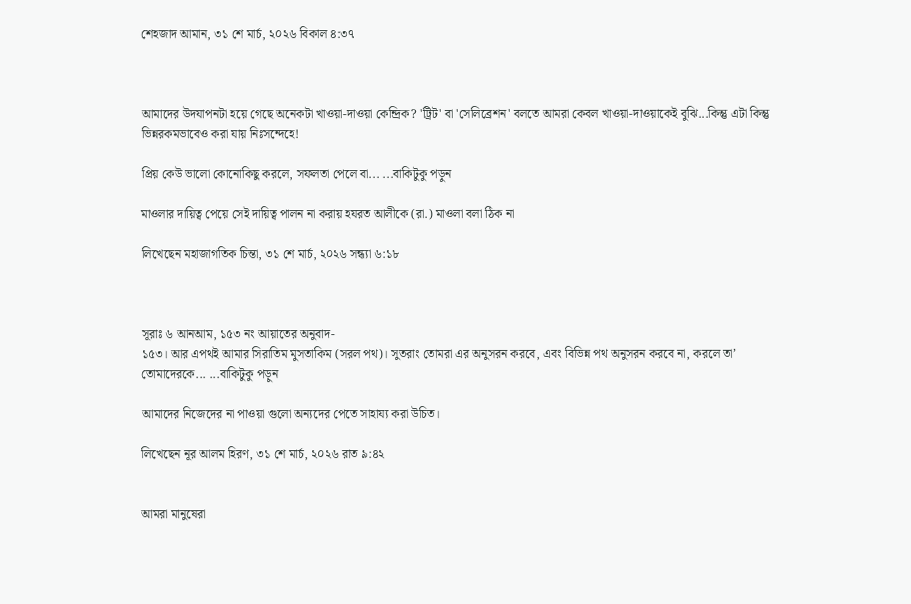শেহজাদ আমান, ৩১ শে মার্চ, ২০২৬ বিকাল ৪:৩৭



আমাদের উদযাপনটা হয়ে গেছে অনেকটা খাওয়া-দাওয়া কেন্দ্রিক? 'ট্রিট' বা 'সেলিব্রেশন' বলতে আমরা কেবল খাওয়া-দাওয়াকেই বুঝি...কিন্তু এটা কিন্তু ভিন্নরকমভাবেও করা যায় নিঃসন্দেহে!

প্রিয় কেউ ভালো কোনোকিছু করলে, সফলতা পেলে বা... ...বাকিটুকু পড়ুন

মাওলার দায়িত্ব পেয়ে সেই দায়িত্ব পালন না করায় হযরত আলীকে (রা.) মাওলা বলা ঠিক না

লিখেছেন মহাজাগতিক চিন্তা, ৩১ শে মার্চ, ২০২৬ সন্ধ্যা ৬:১৮



সূরাঃ ৬ আনআম, ১৫৩ নং আয়াতের অনুবাদ-
১৫৩। আর এপথই আমার সিরাতিম মুসতাকিম (সরল পথ)। সুতরাং তোমরা এর অনুসরন করবে, এবং বিভিন্ন পথ অনুসরন করবে না, করলে তা’ তোমাদেরকে... ...বাকিটুকু পড়ুন

আমাদের নিজেদের না পাওয়া গুলো অন্যদের পেতে সাহায্য করা উচিত।

লিখেছেন নূর আলম হিরণ, ৩১ শে মার্চ, ২০২৬ রাত ৯:৪২


আমরা মানুষেরা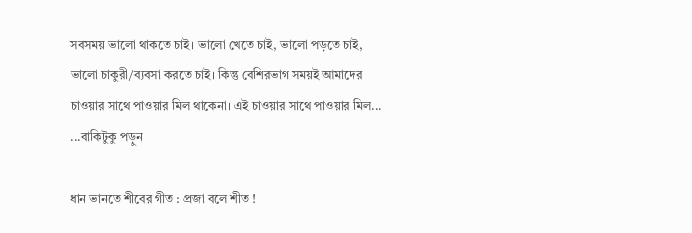সবসময় ভালো থাকতে চাই। ভালো খেতে চাই, ভালো পড়তে চাই, ভালো চাকুরী/ব্যবসা করতে চাই। কিন্তু বেশিরভাগ সময়ই আমাদের চাওয়ার সাথে পাওয়ার মিল থাকেনা। এই চাওয়ার সাথে পাওয়ার মিল... ...বাকিটুকু পড়ুন

ধান ভানতে শীবের গীত : প্রজা বলে শীত !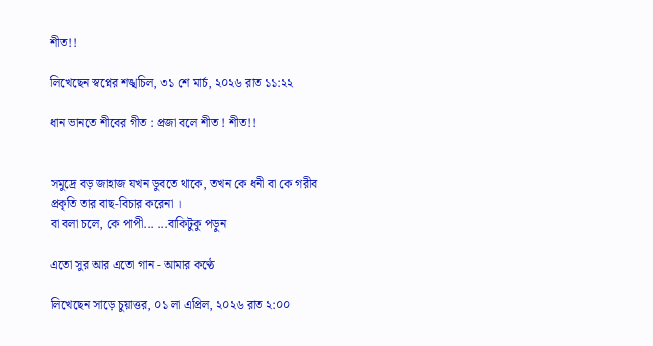শীত!!

লিখেছেন স্বপ্নের শঙ্খচিল, ৩১ শে মার্চ, ২০২৬ রাত ১১:২২

ধান ভানতে শীবের গীত : প্রজা বলে শীত ! শীত!!


সমুদ্রে বড় জাহাজ যখন ডুবতে থাকে, তখন কে ধনী বা কে গরীব প্রকৃতি তার বাছ-বিচার করেনা ।
বা বলা চলে, কে পাপী... ...বাকিটুকু পড়ুন

এতো সুর আর এতো গান - আমার কণ্ঠে

লিখেছেন সাড়ে চুয়াত্তর, ০১ লা এপ্রিল, ২০২৬ রাত ২:০০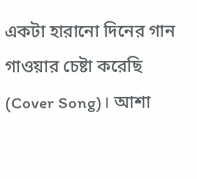একটা হারানো দিনের গান গাওয়ার চেষ্টা করেছি (Cover Song)। আশা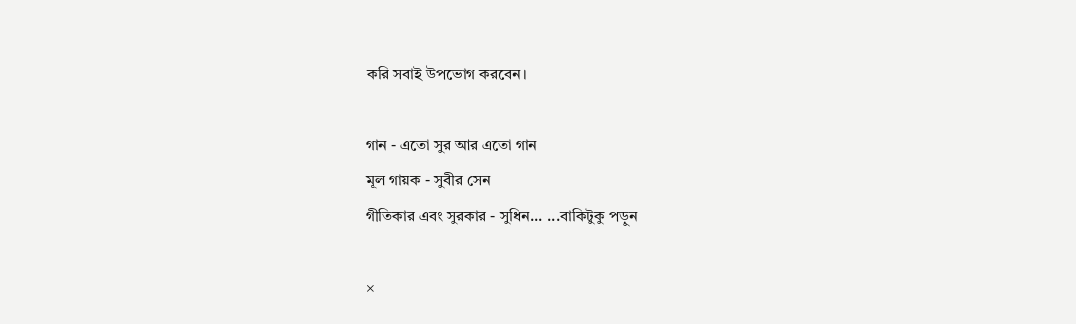করি সবাই উপভোগ করবেন।

গান - এতো সুর আর এতো গান
মূল গায়ক - সুবীর সেন
গীতিকার এবং সুরকার - সুধিন... ...বাকিটুকু পড়ুন

×